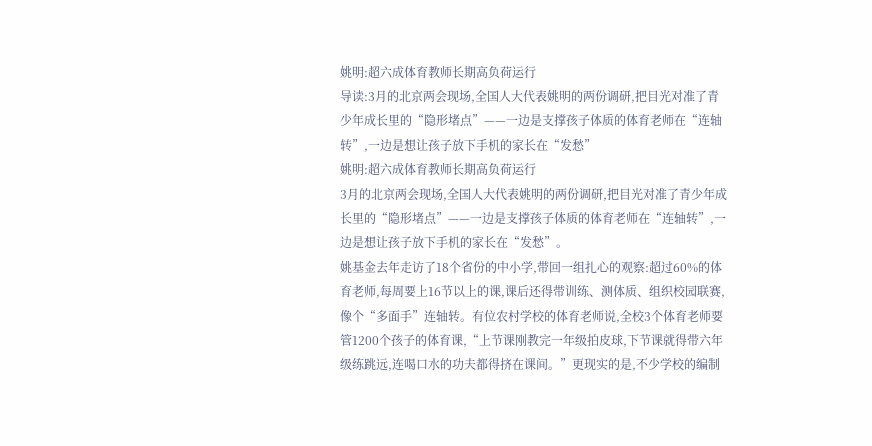姚明:超六成体育教师长期高负荷运行
导读:3月的北京两会现场,全国人大代表姚明的两份调研,把目光对准了青少年成长里的“隐形堵点”——一边是支撑孩子体质的体育老师在“连轴转”,一边是想让孩子放下手机的家长在“发愁”
姚明:超六成体育教师长期高负荷运行
3月的北京两会现场,全国人大代表姚明的两份调研,把目光对准了青少年成长里的“隐形堵点”——一边是支撑孩子体质的体育老师在“连轴转”,一边是想让孩子放下手机的家长在“发愁”。
姚基金去年走访了18个省份的中小学,带回一组扎心的观察:超过60%的体育老师,每周要上16节以上的课,课后还得带训练、测体质、组织校园联赛,像个“多面手”连轴转。有位农村学校的体育老师说,全校3个体育老师要管1200个孩子的体育课,“上节课刚教完一年级拍皮球,下节课就得带六年级练跳远,连喝口水的功夫都得挤在课间。”更现实的是,不少学校的编制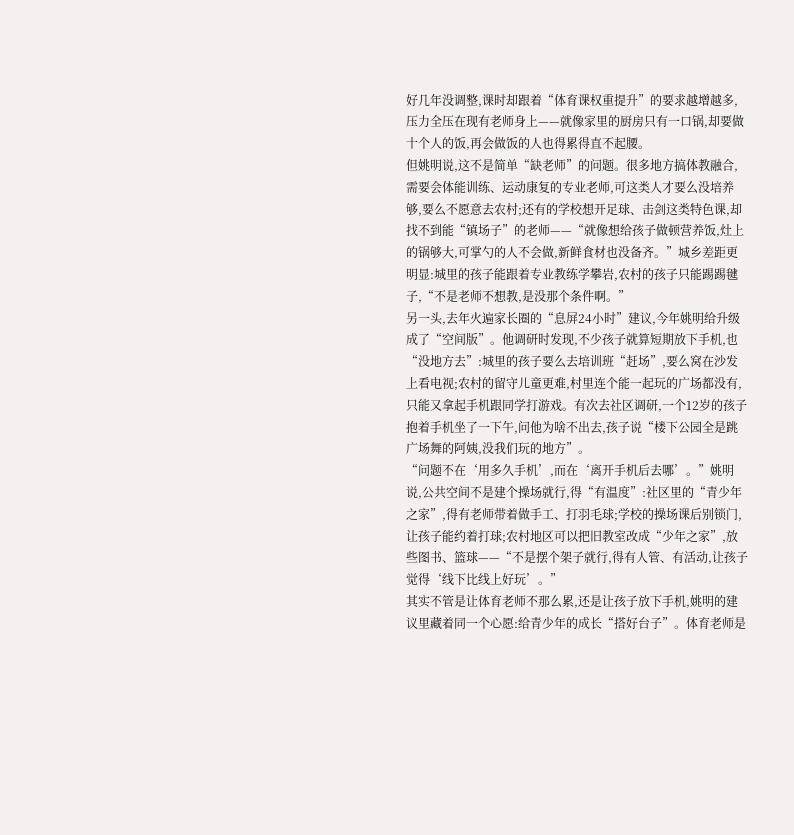好几年没调整,课时却跟着“体育课权重提升”的要求越增越多,压力全压在现有老师身上——就像家里的厨房只有一口锅,却要做十个人的饭,再会做饭的人也得累得直不起腰。
但姚明说,这不是简单“缺老师”的问题。很多地方搞体教融合,需要会体能训练、运动康复的专业老师,可这类人才要么没培养够,要么不愿意去农村;还有的学校想开足球、击剑这类特色课,却找不到能“镇场子”的老师——“就像想给孩子做顿营养饭,灶上的锅够大,可掌勺的人不会做,新鲜食材也没备齐。”城乡差距更明显:城里的孩子能跟着专业教练学攀岩,农村的孩子只能踢踢毽子,“不是老师不想教,是没那个条件啊。”
另一头,去年火遍家长圈的“息屏24小时”建议,今年姚明给升级成了“空间版”。他调研时发现,不少孩子就算短期放下手机,也“没地方去”:城里的孩子要么去培训班“赶场”,要么窝在沙发上看电视;农村的留守儿童更难,村里连个能一起玩的广场都没有,只能又拿起手机跟同学打游戏。有次去社区调研,一个12岁的孩子抱着手机坐了一下午,问他为啥不出去,孩子说“楼下公园全是跳广场舞的阿姨,没我们玩的地方”。
“问题不在‘用多久手机’,而在‘离开手机后去哪’。”姚明说,公共空间不是建个操场就行,得“有温度”:社区里的“青少年之家”,得有老师带着做手工、打羽毛球;学校的操场课后别锁门,让孩子能约着打球;农村地区可以把旧教室改成“少年之家”,放些图书、篮球——“不是摆个架子就行,得有人管、有活动,让孩子觉得‘线下比线上好玩’。”
其实不管是让体育老师不那么累,还是让孩子放下手机,姚明的建议里藏着同一个心愿:给青少年的成长“搭好台子”。体育老师是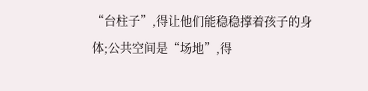“台柱子”,得让他们能稳稳撑着孩子的身体;公共空间是“场地”,得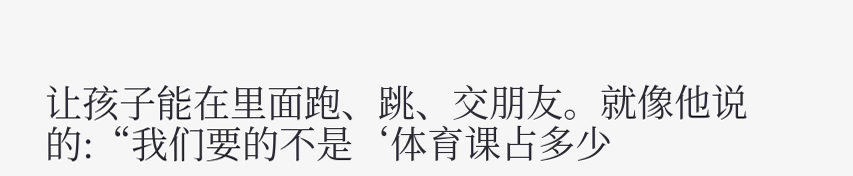让孩子能在里面跑、跳、交朋友。就像他说的:“我们要的不是‘体育课占多少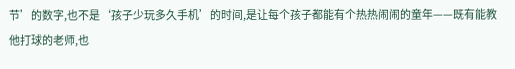节’的数字,也不是‘孩子少玩多久手机’的时间,是让每个孩子都能有个热热闹闹的童年——既有能教他打球的老师,也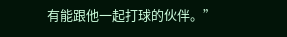有能跟他一起打球的伙伴。”